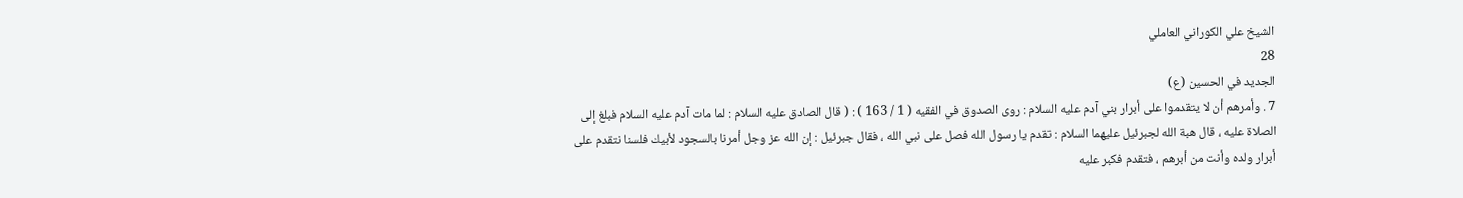الشيخ علي الكوراني العاملي
28
الجديد في الحسين (ع)
7 . وأمرهم أن لا يتقدموا على أبرار بني آدم عليه السلام : روى الصدوق في الفقيه ( 1 / 163 ) : ( قال الصادق عليه السلام : لما مات آدم عليه السلام فبلغ إلى الصلاة عليه ، قال هبة الله لجبرئيل عليهما السلام : تقدم يا رسول الله فصل على نبي الله ، فقال جبرئيل : إن الله عز وجل أمرنا بالسجود لأبيك فلسنا نتقدم على أبرار ولده وأنت من أبرهم ، فتقدم فكبر عليه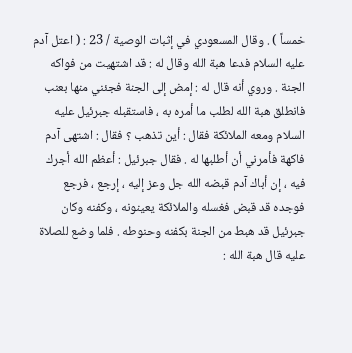خمساً ) . وقال المسعودي في إثبات الوصية / 23 : ( اعتل آدم عليه السلام فدعا هبة الله وقال له : قد اشتهيت من فواكه الجنة . وروي أنه قال له : إمض إلى الجنة فجئني منها بعنب فانطلق هبة الله لطلب ما أمره به ، فاستقبله جبرئيل عليه السلام ومعه الملائكة فقال : أين تذهب ؟ فقال : اشتهى آدم فاكهة فأمرني أن أطلبها له . فقال جبرئيل : أعظم الله أجرك فيه ، إن أباك آدم قبضه الله جل وعز إليه ، إرجع ، فرجع فوجده قد قبض فغسله والملائكة يعينونه ، وكفنه وكان جبرئيل قد هبط من الجنة بكفنه وحنوطه . فلما وضع للصلاة عليه قال هبة الله :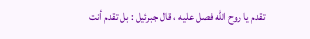تقدم يا روح الله فصل عليه ، قال جبرئيل : بل تقدم أنت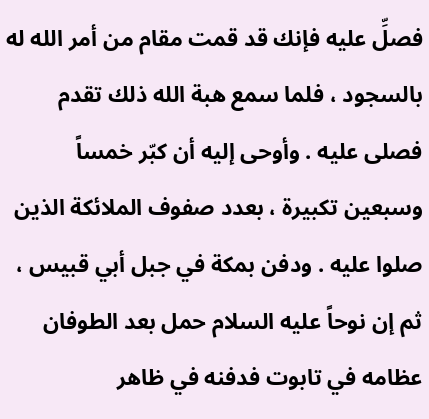فصلِّ عليه فإنك قد قمت مقام من أمر الله له بالسجود ، فلما سمع هبة الله ذلك تقدم فصلى عليه . وأوحى إليه أن كبّر خمساً وسبعين تكبيرة ، بعدد صفوف الملائكة الذين صلوا عليه . ودفن بمكة في جبل أبي قبيس ، ثم إن نوحاً عليه السلام حمل بعد الطوفان عظامه في تابوت فدفنه في ظاهر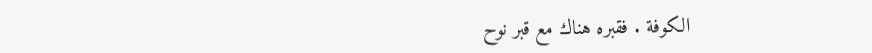الكوفة . فقبره هناك مع قبر نوح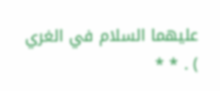عليهما السلام في الغري ) . * *